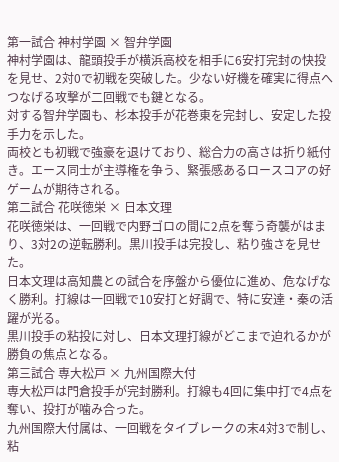第一試合 神村学園 × 智弁学園
神村学園は、龍頭投手が横浜高校を相手に6安打完封の快投を見せ、2対0で初戦を突破した。少ない好機を確実に得点へつなげる攻撃が二回戦でも鍵となる。
対する智弁学園も、杉本投手が花巻東を完封し、安定した投手力を示した。
両校とも初戦で強豪を退けており、総合力の高さは折り紙付き。エース同士が主導権を争う、緊張感あるロースコアの好ゲームが期待される。
第二試合 花咲徳栄 × 日本文理
花咲徳栄は、一回戦で内野ゴロの間に2点を奪う奇襲がはまり、3対2の逆転勝利。黒川投手は完投し、粘り強さを見せた。
日本文理は高知農との試合を序盤から優位に進め、危なげなく勝利。打線は一回戦で10安打と好調で、特に安達・秦の活躍が光る。
黒川投手の粘投に対し、日本文理打線がどこまで迫れるかが勝負の焦点となる。
第三試合 専大松戸 × 九州国際大付
専大松戸は門倉投手が完封勝利。打線も4回に集中打で4点を奪い、投打が噛み合った。
九州国際大付属は、一回戦をタイブレークの末4対3で制し、粘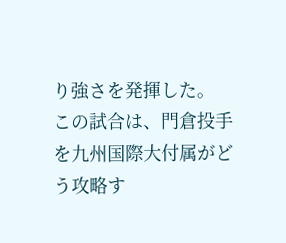り強さを発揮した。
この試合は、門倉投手を九州国際大付属がどう攻略す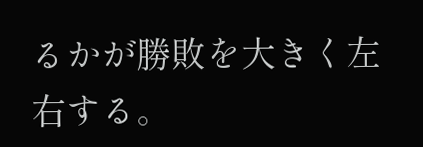るかが勝敗を大きく左右する。